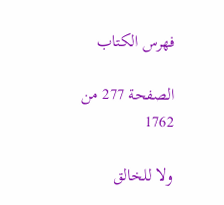فهرس الكتاب

الصفحة 277 من 1762

ولا للخالق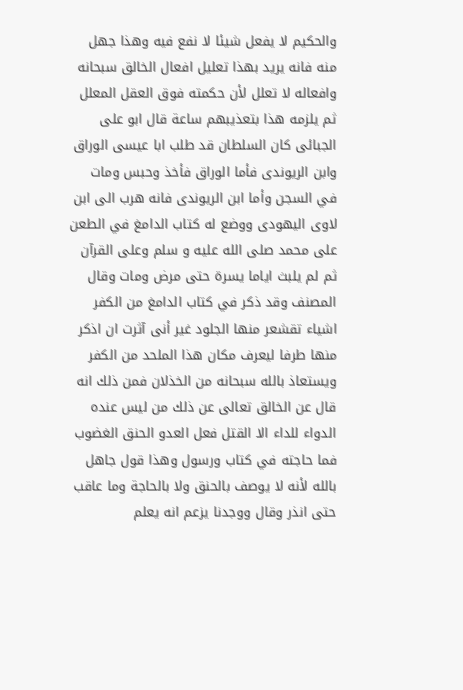والحكيم لا يفعل شيئا لا نفع فيه وهذا جهل منه فانه يريد بهذا تعليل افعال الخالق سبحانه وافعاله لا تعلل لأن حكمته فوق العقل المعلل ثم يلزمه هذا بتعذيبهم ساعة قال ابو على الجبائى كان السلطان قد طلب ابا عيسى الوراق وابن الريوندى فأما الوراق فأخذ وحبس ومات في السجن وأما ابن الريوندى فانه هرب الى ابن لاوى اليهودى ووضع له كتاب الدامغ في الطعن على محمد صلى الله عليه و سلم وعلى القرآن ثم لم يلبث اياما يسرة حتى مرض ومات وقال المصنف وقد ذكر في كتاب الدامغ من الكفر اشياء تقشعر منها الجلود غير أنى آثرت ان اذكر منها طرفا ليعرف مكان هذا الملحد من الكفر ويستعاذ بالله سبحانه من الخذلان فمن ذلك انه قال عن الخالق تعالى عن ذلك من ليس عنده الدواء للداء الا القتل فعل العدو الحنق الغضوب فما حاجته في كتاب ورسول وهذا قول جاهل بالله لأنه لا يوصف بالحنق ولا بالحاجة وما عاقب حتى انذر وقال ووجدنا يزعم انه يعلم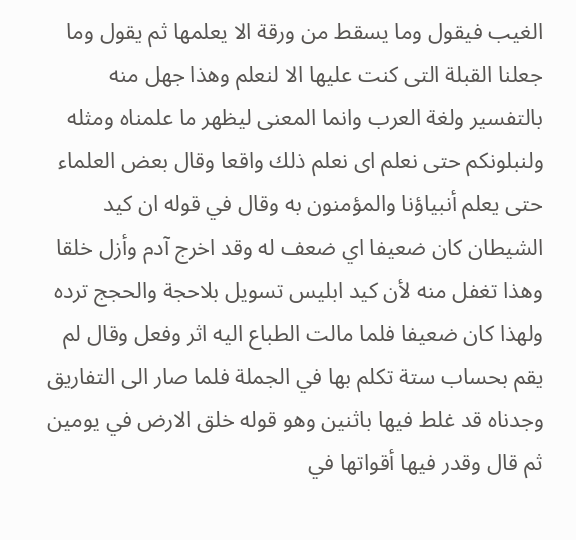الغيب فيقول وما يسقط من ورقة الا يعلمها ثم يقول وما جعلنا القبلة التى كنت عليها الا لنعلم وهذا جهل منه بالتفسير ولغة العرب وانما المعنى ليظهر ما علمناه ومثله ولنبلونكم حتى نعلم اى نعلم ذلك واقعا وقال بعض العلماء حتى يعلم أنبياؤنا والمؤمنون به وقال في قوله ان كيد الشيطان كان ضعيفا اي ضعف له وقد اخرج آدم وأزل خلقا وهذا تغفل منه لأن كيد ابليس تسويل بلاحجة والحجج ترده ولهذا كان ضعيفا فلما مالت الطباع اليه اثر وفعل وقال لم يقم بحساب ستة تكلم بها في الجملة فلما صار الى التفاريق وجدناه قد غلط فيها باثنين وهو قوله خلق الارض في يومين ثم قال وقدر فيها أقواتها في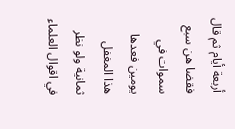أربعة أيام ثم قال فقضا هن سبع سموات في يومين فعدها هذا المغفل ثمانية ولو نظر في اقوال العلماء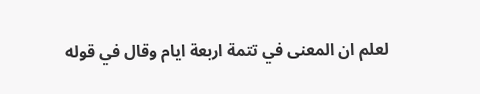لعلم ان المعنى في تتمة اربعة ايام وقال في قوله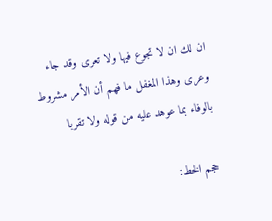ان لك ان لا تجوع فيها ولا تعرى وقد جاء وعرى وهذا المغفل ما فهم أن الأمر مشروط بالوفاء بما عوهد عليه من قوله ولا تقربا

حجم الخط: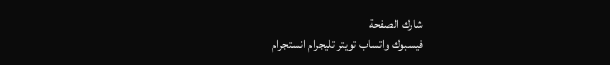شارك الصفحة
فيسبوك واتساب تويتر تليجرام انستجرام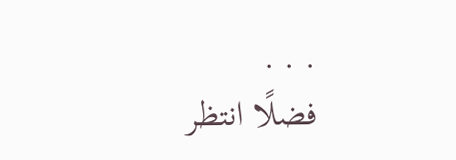. . .
فضلًا انتظر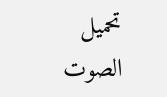تحميل الصوت